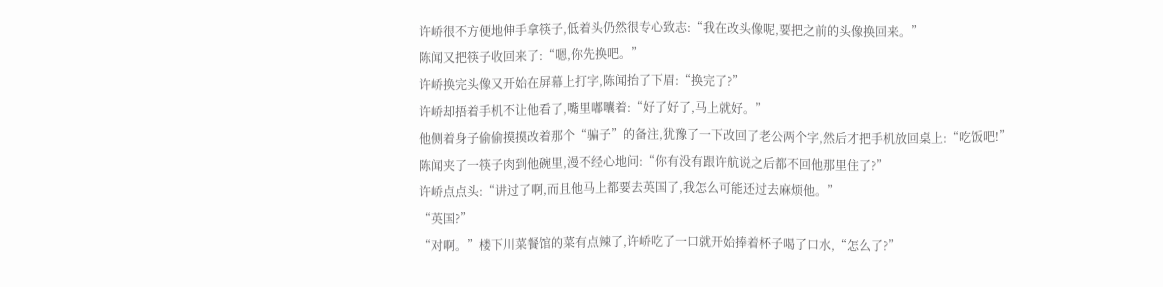许峤很不方便地伸手拿筷子,低着头仍然很专心致志:“我在改头像呢,要把之前的头像换回来。”
陈闻又把筷子收回来了:“嗯,你先换吧。”
许峤换完头像又开始在屏幕上打字,陈闻抬了下眉:“换完了?”
许峤却捂着手机不让他看了,嘴里嘟囔着:“好了好了,马上就好。”
他侧着身子偷偷摸摸改着那个“骗子”的备注,犹豫了一下改回了老公两个字,然后才把手机放回桌上:“吃饭吧!”
陈闻夹了一筷子肉到他碗里,漫不经心地问:“你有没有跟许航说之后都不回他那里住了?”
许峤点点头:“讲过了啊,而且他马上都要去英国了,我怎么可能还过去麻烦他。”
“英国?”
“对啊。”楼下川菜餐馆的菜有点辣了,许峤吃了一口就开始捧着杯子喝了口水,“怎么了?”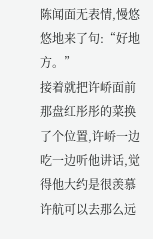陈闻面无表情,慢悠悠地来了句:“好地方。”
接着就把许峤面前那盘红彤彤的菜换了个位置,许峤一边吃一边听他讲话,觉得他大约是很羡慕许航可以去那么远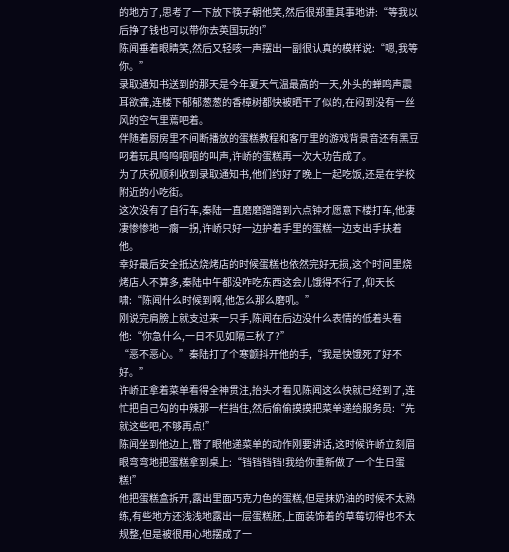的地方了,思考了一下放下筷子朝他笑,然后很郑重其事地讲:“等我以后挣了钱也可以带你去英国玩的!”
陈闻垂着眼睛笑,然后又轻咳一声摆出一副很认真的模样说:“嗯,我等你。”
录取通知书送到的那天是今年夏天气温最高的一天,外头的蝉鸣声震耳欲聋,连楼下郁郁葱葱的香樟树都快被晒干了似的,在闷到没有一丝风的空气里蔫吧着。
伴随着厨房里不间断播放的蛋糕教程和客厅里的游戏背景音还有黑豆叼着玩具呜呜咽咽的叫声,许峤的蛋糕再一次大功告成了。
为了庆祝顺利收到录取通知书,他们约好了晚上一起吃饭,还是在学校附近的小吃街。
这次没有了自行车,秦陆一直磨磨蹭蹭到六点钟才愿意下楼打车,他凄凄惨惨地一瘸一拐,许峤只好一边护着手里的蛋糕一边支出手扶着他。
幸好最后安全抵达烧烤店的时候蛋糕也依然完好无损,这个时间里烧烤店人不算多,秦陆中午都没咋吃东西这会儿饿得不行了,仰天长啸:“陈闻什么时候到啊,他怎么那么磨叽。”
刚说完肩膀上就支过来一只手,陈闻在后边没什么表情的低着头看他:“你急什么,一日不见如隔三秋了?”
“恶不恶心。”秦陆打了个寒颤抖开他的手,“我是快饿死了好不好。”
许峤正拿着菜单看得全神贯注,抬头才看见陈闻这么快就已经到了,连忙把自己勾的中辣那一栏挡住,然后偷偷摸摸把菜单递给服务员:“先就这些吧,不够再点!”
陈闻坐到他边上,瞥了眼他递菜单的动作刚要讲话,这时候许峤立刻眉眼弯弯地把蛋糕拿到桌上:“铛铛铛铛!我给你重新做了一个生日蛋糕!”
他把蛋糕盒拆开,露出里面巧克力色的蛋糕,但是抹奶油的时候不太熟练,有些地方还浅浅地露出一层蛋糕胚,上面装饰着的草莓切得也不太规整,但是被很用心地摆成了一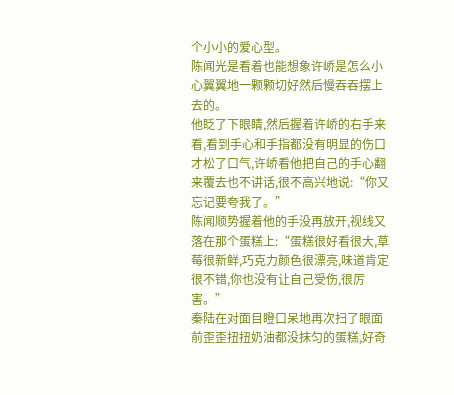个小小的爱心型。
陈闻光是看着也能想象许峤是怎么小心翼翼地一颗颗切好然后慢吞吞摆上去的。
他眨了下眼睛,然后握着许峤的右手来看,看到手心和手指都没有明显的伤口才松了口气,许峤看他把自己的手心翻来覆去也不讲话,很不高兴地说:“你又忘记要夸我了。”
陈闻顺势握着他的手没再放开,视线又落在那个蛋糕上:“蛋糕很好看很大,草莓很新鲜,巧克力颜色很漂亮,味道肯定很不错,你也没有让自己受伤,很厉害。”
秦陆在对面目瞪口呆地再次扫了眼面前歪歪扭扭奶油都没抹匀的蛋糕,好奇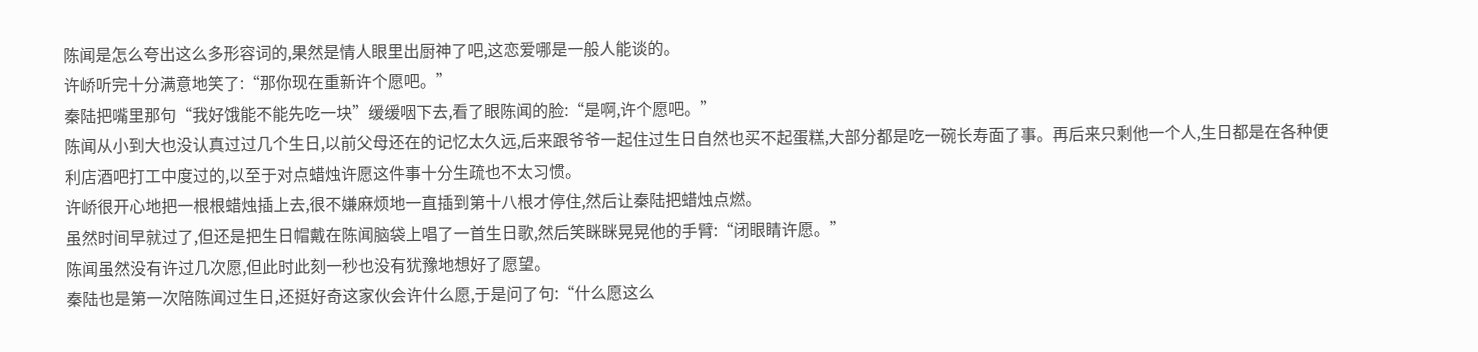陈闻是怎么夸出这么多形容词的,果然是情人眼里出厨神了吧,这恋爱哪是一般人能谈的。
许峤听完十分满意地笑了:“那你现在重新许个愿吧。”
秦陆把嘴里那句“我好饿能不能先吃一块”缓缓咽下去,看了眼陈闻的脸:“是啊,许个愿吧。”
陈闻从小到大也没认真过过几个生日,以前父母还在的记忆太久远,后来跟爷爷一起住过生日自然也买不起蛋糕,大部分都是吃一碗长寿面了事。再后来只剩他一个人,生日都是在各种便利店酒吧打工中度过的,以至于对点蜡烛许愿这件事十分生疏也不太习惯。
许峤很开心地把一根根蜡烛插上去,很不嫌麻烦地一直插到第十八根才停住,然后让秦陆把蜡烛点燃。
虽然时间早就过了,但还是把生日帽戴在陈闻脑袋上唱了一首生日歌,然后笑眯眯晃晃他的手臂:“闭眼睛许愿。”
陈闻虽然没有许过几次愿,但此时此刻一秒也没有犹豫地想好了愿望。
秦陆也是第一次陪陈闻过生日,还挺好奇这家伙会许什么愿,于是问了句:“什么愿这么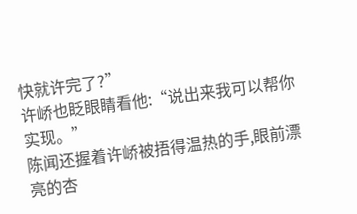快就许完了?”
许峤也眨眼睛看他:“说出来我可以帮你实现。”
陈闻还握着许峤被捂得温热的手,眼前漂亮的杏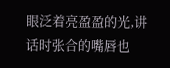眼泛着亮盈盈的光,讲话时张合的嘴唇也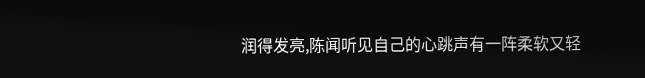润得发亮,陈闻听见自己的心跳声有一阵柔软又轻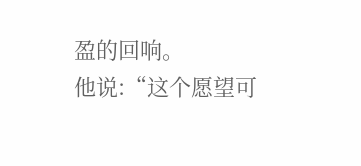盈的回响。
他说:“这个愿望可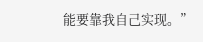能要靠我自己实现。”